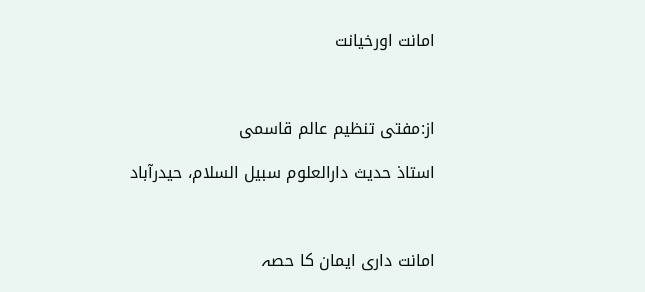امانت اورخیانت



از:مفتی تنظیم عالم قاسمی

استاذ حدیث دارالعلوم سبیل السلام، حیدرآباد



امانت داری ایمان کا حصہ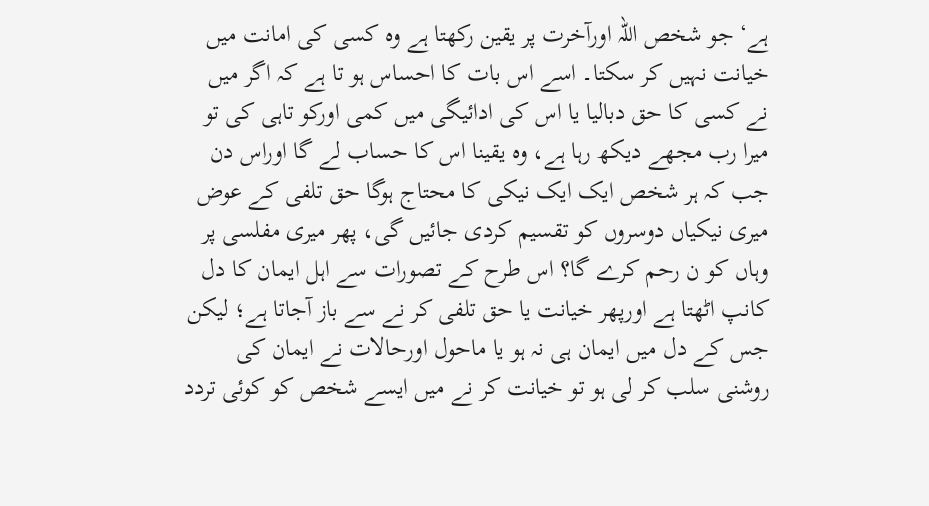ہے‘ جو شخص اللہ اورآخرت پر یقین رکھتا ہے وہ کسی کی امانت میں خیانت نہیں کر سکتا۔ اسے اس بات کا احساس ہو تا ہے کہ اگر میں نے کسی کا حق دبالیا یا اس کی ادائیگی میں کمی اورکو تاہی کی تو میرا رب مجھے دیکھ رہا ہے، وہ یقینا اس کا حساب لے گا اوراس دن جب کہ ہر شخص ایک ایک نیکی کا محتاج ہوگا حق تلفی کے عوض میری نیکیاں دوسروں کو تقسیم کردی جائیں گی، پھر میری مفلسی پر وہاں کو ن رحم کرے گا؟ اس طرح کے تصورات سے اہل ایمان کا دل کانپ اٹھتا ہے اورپھر خیانت یا حق تلفی کر نے سے باز آجاتا ہے؛ لیکن جس کے دل میں ایمان ہی نہ ہو یا ماحول اورحالات نے ایمان کی روشنی سلب کر لی ہو تو خیانت کر نے میں ایسے شخص کو کوئی تردد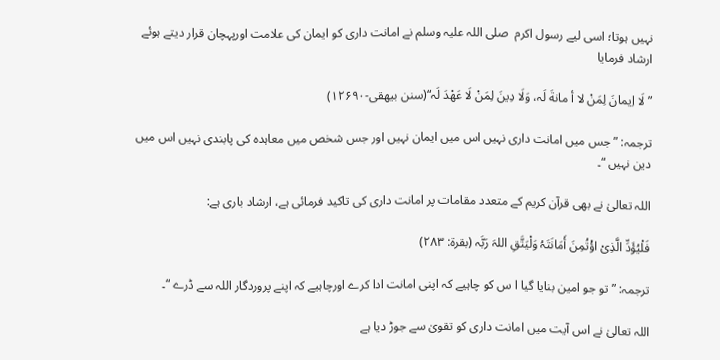نہیں ہوتا؛ اسی لیے رسول اکرم  صلی اللہ علیہ وسلم نے امانت داری کو ایمان کی علامت اورپہچان قرار دیتے ہوئے ارشاد فرمایا

”لَا اِیمانَ لِمَنْ لا أ مانةَ لَہ، وَلَا دِینَ لِمَنْ لَا عَھْدَ لَہ“(سنن بیھقی-۱۲۶۹۰)

ترجمہ: ” جس میں امانت داری نہیں اس میں ایمان نہیں اور جس شخص میں معاہدہ کی پابندی نہیں اس میں دین نہیں “۔

اللہ تعالیٰ نے بھی قرآن کریم کے متعدد مقامات پر امانت داری کی تاکید فرمائی ہے، ارشاد باری ہے:

فَلْیُؤَدِّ الَّذِیْ اؤْتُمِنَ أَمَانَتَہُ وَلْیَتَّقِ اللہَ رَبَّہ (بقرة: ۲۸۳)

ترجمہ: ”تو جو امین بنایا گیا ا س کو چاہیے کہ اپنی امانت ادا کرے اورچاہیے کہ اپنے پروردگار اللہ سے ڈرے “۔

اللہ تعالیٰ نے اس آیت میں امانت داری کو تقویٰ سے جوڑ دیا ہے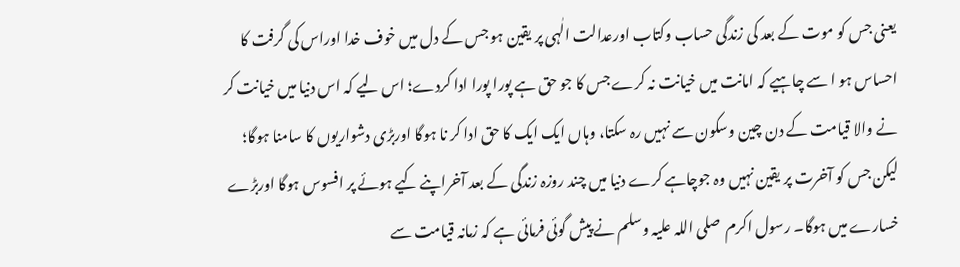یعنی جس کو موت کے بعد کی زندگی حساب وکتاب اورعدالت الٰہی پر یقین ہو جس کے دل میں خوف خدا اوراس کی گرفت کا احساس ہو ا سے چاہیے کہ امانت میں خیانت نہ کرے جس کا جو حق ہے پورا پورا ادا کردے؛ اس لیے کہ اس دنیا میں خیانت کر نے والا قیامت کے دن چین وسکون سے نہیں رہ سکتا، وہاں ایک ایک کا حق ادا کر نا ہوگا اوربڑی دشواریوں کا سامنا ہوگا؛ لیکن جس کو آخرت پر یقین نہیں وہ جوچاہے کرے دنیا میں چند روزہ زندگی کے بعد آخراپنے کیے ہوئے پر افسوس ہوگا اوربڑے خسارے میں ہوگا۔ رسول اکرم  صلی اللہ علیہ وسلم نے پیش گوئی فرمائی ہے کہ زمانہ قیامت سے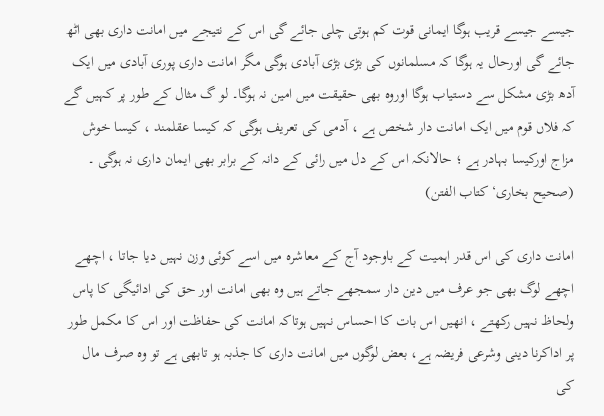جیسے جیسے قریب ہوگا ایمانی قوت کم ہوتی چلی جائے گی اس کے نتیجے میں امانت داری بھی اٹھ جائے گی اورحال یہ ہوگا کہ مسلمانوں کی بڑی بڑی آبادی ہوگی مگر امانت داری پوری آبادی میں ایک آدھ بڑی مشکل سے دستیاب ہوگا اوروہ بھی حقیقت میں امین نہ ہوگا۔ لو گ مثال کے طور پر کہیں گے کہ فلاں قوم میں ایک امانت دار شخص ہے ، آدمی کی تعریف ہوگی کہ کیسا عقلمند ، کیسا خوش مزاج اورکیسا بہادر ہے ؛ حالانکہ اس کے دل میں رائی کے دانہ کے برابر بھی ایمان داری نہ ہوگی ۔ (صحیح بخاری‘ کتاب الفتن)

امانت داری کی اس قدر اہمیت کے باوجود آج کے معاشرہ میں اسے کوئی وزن نہیں دیا جاتا ، اچھے اچھے لوگ بھی جو عرف میں دین دار سمجھے جاتے ہیں وہ بھی امانت اور حق کی ادائیگی کا پاس ولحاظ نہیں رکھتے ، انھیں اس بات کا احساس نہیں ہوتاکہ امانت کی حفاظت اور اس کا مکمل طور پر اداکرنا دینی وشرعی فریضہ ہے، بعض لوگوں میں امانت داری کا جذبہ ہو تابھی ہے تو وہ صرف مال کی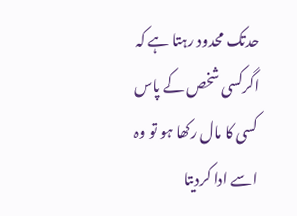حدتک محدود رہتا ہے کہ اگرکسی شخص کے پاس کسی کا مال رکھا ہو تو وہ اسے ادا کردیتا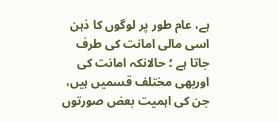ہے، عام طور پر لوگوں کا ذہن اسی مالی امانت کی طرف جاتا ہے ؛ حالانکہ امانت کی اوربھی مختلف قسمیں ہیں، جن کی اہمیت بعض صورتوں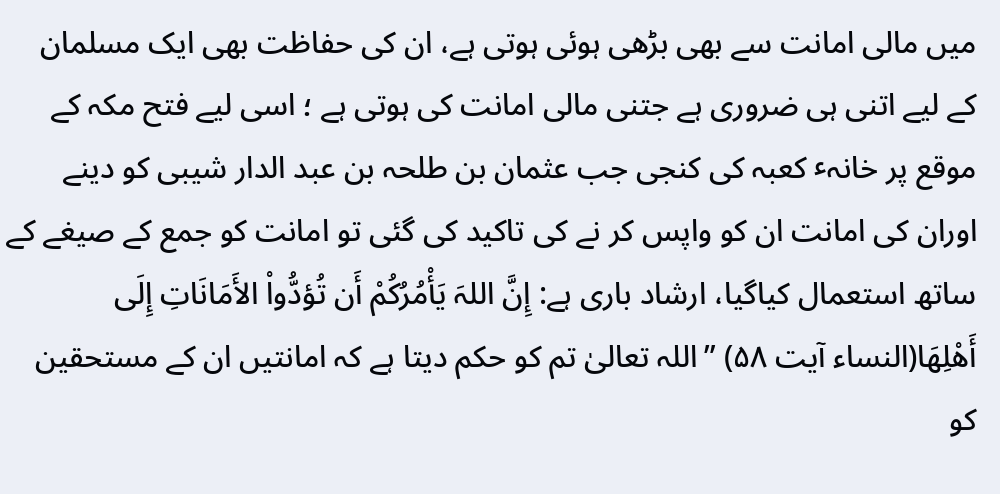میں مالی امانت سے بھی بڑھی ہوئی ہوتی ہے، ان کی حفاظت بھی ایک مسلمان کے لیے اتنی ہی ضروری ہے جتنی مالی امانت کی ہوتی ہے ؛ اسی لیے فتح مکہ کے موقع پر خانہٴ کعبہ کی کنجی جب عثمان بن طلحہ بن عبد الدار شیبی کو دینے اوران کی امانت ان کو واپس کر نے کی تاکید کی گئی تو امانت کو جمع کے صیغے کے ساتھ استعمال کیاگیا، ارشاد باری ہے: إِنَّ اللہَ یَأْمُرُکُمْ أَن تُؤدُّواْ الأَمَانَاتِ إِلَی أَھْلِھَا(النساء آیت ۵۸) ”اللہ تعالیٰ تم کو حکم دیتا ہے کہ امانتیں ان کے مستحقین کو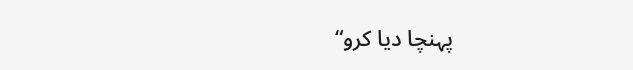پہنچا دیا کرو“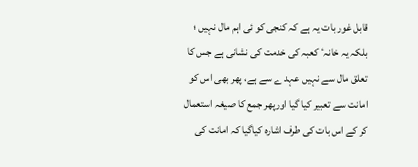قابل غور بات یہ ہے کہ کنجی کو ئی اہم مال نہیں ؛ بلکہ یہ خانہٴ کعبہ کی خدمت کی نشانی ہے جس کا تعلق مال سے نہیں عہد ے سے ہے، پھر بھی اس کو امانت سے تعبیر کیا گیا اورپھر جمع کا صیغہ استعمال کر کے اس بات کی طرف اشارہ کیاگیا کہ امانت کی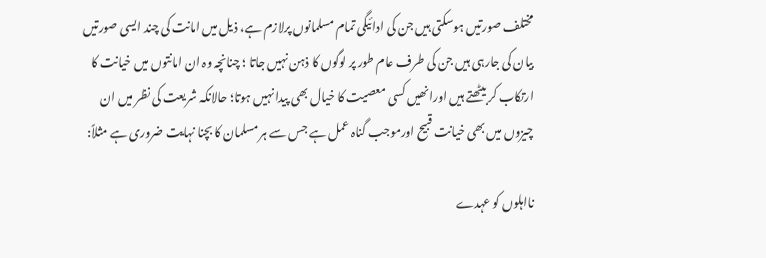مختلف صورتیں ہوسکتی ہیں جن کی ادائیگی تمام مسلمانوں پرلازم ہے، ذیل میں امانت کی چند ایسی صورتیں بیان کی جارہی ہیں جن کی طرف عام طور پر لوگوں کا ذہن نہیں جاتا ؛ چنانچہ وہ ان امانتوں میں خیانت کا ارتکاب کر بیٹھتے ہیں اورانھیں کسی معصیت کا خیال بھی پیدا نہیں ہوتا؛ حالانکہ شریعت کی نظر میں ان چیزوں میں بھی خیانت قبیح اورموجب گناہ عمل ہے جس سے ہر مسلمان کا بچنا نہایت ضروری ہے مثلاً:

نااہلوں کو عہدے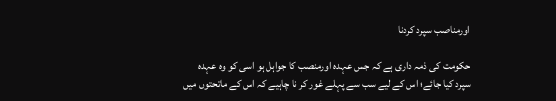اورمناصب سپرد کردنا

حکومت کی ذمہ داری ہے کہ جس عہدہ اورمنصب کا جواہل ہو اسی کو وہ عہدہ سپرد کیا جائے؛ اس کے لیے سب سے پہلے غور کر نا چاہیے کہ اس کے ماتحتوں میں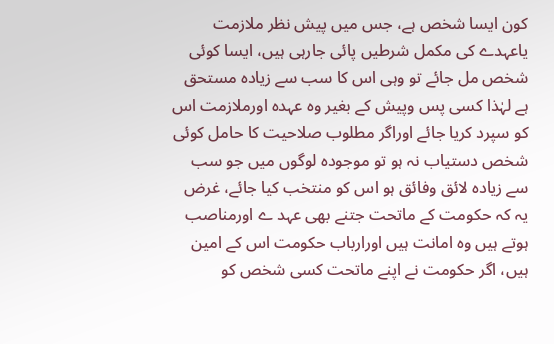کون ایسا شخص ہے، جس میں پیش نظر ملازمت یاعہدے کی مکمل شرطیں پائی جارہی ہیں، ایسا کوئی شخص مل جائے تو وہی اس کا سب سے زیادہ مستحق ہے لہٰذا کسی پس وپیش کے بغیر وہ عہدہ اورملازمت اس کو سپرد کریا جائے اوراگر مطلوب صلاحیت کا حامل کوئی شخص دستیاب نہ ہو تو موجودہ لوگوں میں جو سب سے زیادہ لائق وفائق ہو اس کو منتخب کیا جائے، غرض یہ کہ حکومت کے ماتحت جتنے بھی عہد ے اورمناصب ہوتے ہیں وہ امانت ہیں اورارباب حکومت اس کے امین ہیں، اگر حکومت نے اپنے ماتحت کسی شخص کو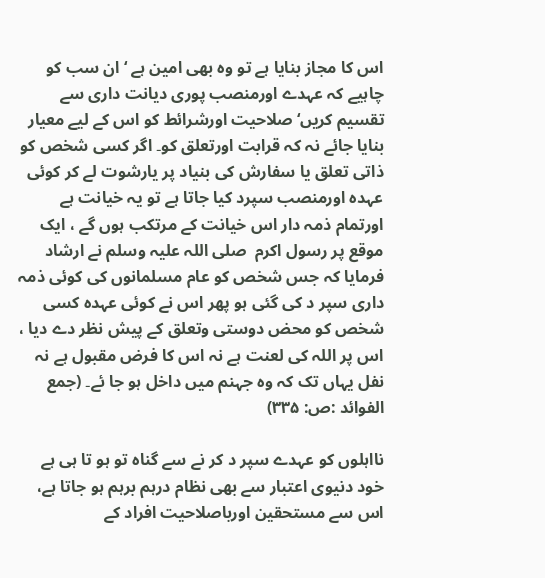اس کا مجاز بنایا ہے تو وہ بھی امین ہے ‘ان سب کو چاہیے کہ عہدے اورمنصب پوری دیانت داری سے تقسیم کریں‘ صلاحیت اورشرائط کو اس کے لیے معیار بنایا جائے نہ کہ قرابت اورتعلق کو۔ اگر کسی شخص کو ذاتی تعلق یا سفارش کی بنیاد پر یارشوت لے کر کوئی عہدہ اورمنصب سپرد کیا جاتا ہے تو یہ خیانت ہے اورتمام ذمہ دار اس خیانت کے مرتکب ہوں گے ، ایک موقع پر رسول اکرم  صلی اللہ علیہ وسلم نے ارشاد فرمایا کہ جس شخص کو عام مسلمانوں کی کوئی ذمہ داری سپر د کی گئی ہو پھر اس نے کوئی عہدہ کسی شخص کو محض دوستی وتعلق کے پیش نظر دے دیا ، اس پر اللہ کی لعنت ہے نہ اس کا فرض مقبول ہے نہ نفل یہاں تک کہ وہ جہنم میں داخل ہو جا ئے۔ (جمع الفوائد :ص: ۳۳۵)

نااہلوں کو عہدے سپر د کر نے سے گناہ تو ہو تا ہی ہے خود دنیوی اعتبار سے بھی نظام درہم برہم ہو جاتا ہے، اس سے مستحقین اورباصلاحیت افراد کے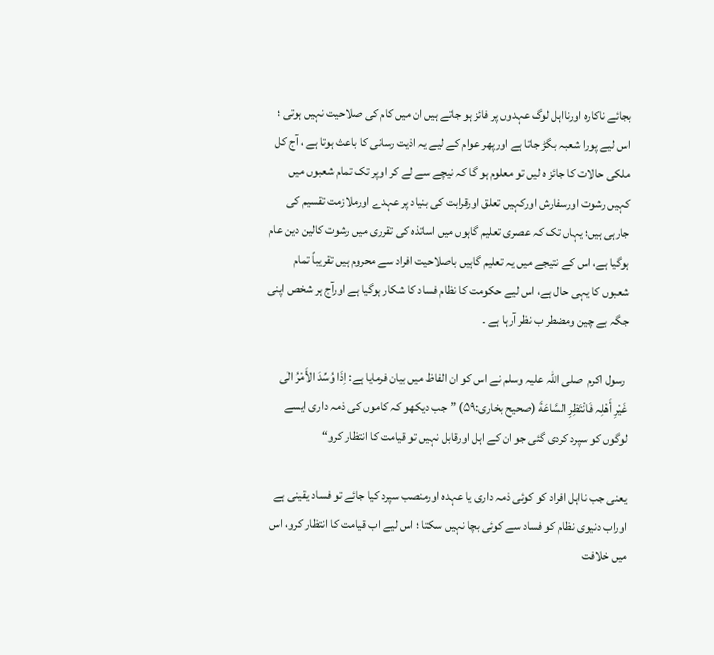بجائے ناکارہ اورنااہل لوگ عہدوں پر فائز ہو جاتے ہیں ان میں کام کی صلاحیت نہیں ہوتی ؛ اس لیے پورا شعبہ بگڑ جاتا ہے اورپھر عوام کے لیے یہ اذیت رسانی کا باعث ہوتا ہے ، آج کل ملکی حالات کا جائز ہ لیں تو معلوم ہو گا کہ نیچے سے لے کر اوپر تک تمام شعبوں میں کہیں رشوت اورسفارش اورکہیں تعلق اورقرابت کی بنیاد پر عہدے اورملازمت تقسیم کی جارہی ہیں؛ یہاں تک کہ عصری تعلیم گاہوں میں اساتذہ کی تقرری میں رشوت کالین دین عام ہوگیا ہے، اس کے نتیجے میں یہ تعلیم گاہیں باصلاحیت افراد سے محروم ہیں تقریباً تمام شعبوں کا یہی حال ہے، اس لیے حکومت کا نظام فساد کا شکار ہوگیا ہے اورآج ہر شخص اپنی جگہ بے چین ومضطر ب نظر آرہا ہے ۔

 رسول اکرم  صلی اللہ علیہ وسلم نے اس کو ان الفاظ میں بیان فرمایا ہے: اِذَا وُسِّدَ الأَمْرُ الٰی غَیْرِ أَھْلِہ فَانْتَظِرِ السَّاعَةَ (صحیح بخاری:۵۹) ”جب دیکھو کہ کاموں کی ذمہ داری ایسے لوگوں کو سپرد کردی گئی جو ان کے اہل اورقابل نہیں تو قیامت کا انتظار کرو“

یعنی جب نااہل افراد کو کوئی ذمہ داری یا عہدہ اورمنصب سپرد کیا جائے تو فساد یقینی ہے اوراب دنیوی نظام کو فساد سے کوئی بچا نہیں سکتا ؛ اس لیے اب قیامت کا انتظار کرو، اس میں خلافت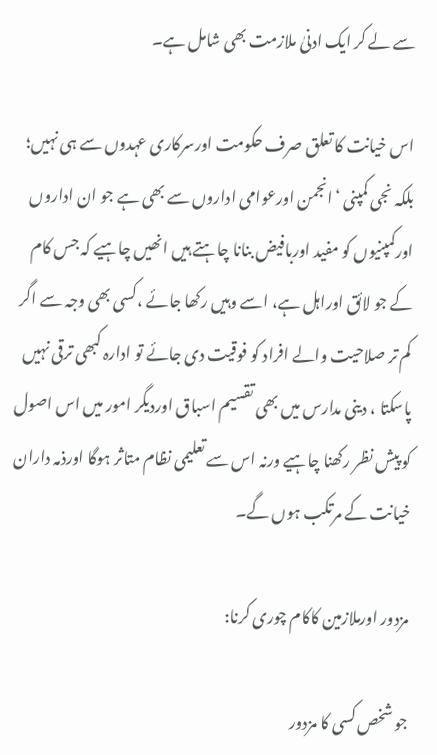سے لے کر ایک ادنیٰ ملازمت بھی شامل ہے۔

اس خیانت کا تعلق صرف حکومت اورسرکاری عہدوں سے ہی نہیں؛ بلکہ نجی کمپنی ‘انجمن اورعوامی اداروں سے بھی ہے جو ان اداروں اورکمپنیوں کو مفید اوربافیض بنانا چاہتے ہیں انھیں چاہیے کہ جس کام کے جو لائق اوراہل ہے، اسے وہیں رکھا جائے ،کسی بھی وجہ سے اگر کم تر صلاحیت والے افراد کو فوقیت دی جائے تو ادارہ کبھی ترقی نہیں پاسکتا ، دینی مدارس میں بھی تقسیم اسباق اوردیگر امور میں اس اصول کو پیش نظر رکھنا چاہیے ورنہ اس سے تعلیمی نظام متاثر ہوگا اورذمہ داران خیانت کے مرتکب ہوں گے۔

مزدور اورملازمین کاکام چوری کرنا:

جو شخص کسی کا مزدور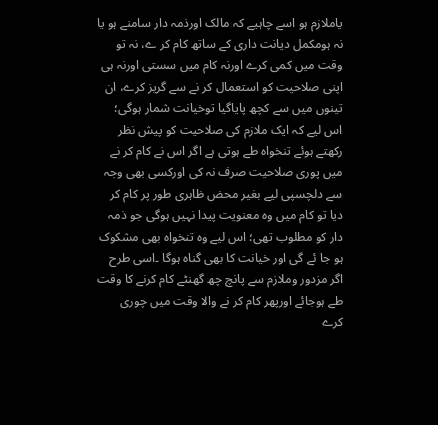یاملازم ہو اسے چاہیے کہ مالک اورذمہ دار سامنے ہو یا نہ ہومکمل دیانت داری کے ساتھ کام کر ے، نہ تو وقت میں کمی کرے اورنہ کام میں سستی اورنہ ہی اپنی صلاحیت کو استعمال کر نے سے گریز کرے، ان تینوں میں سے کچھ پایاگیا توخیانت شمار ہوگی؛ اس لیے کہ ایک ملازم کی صلاحیت کو پیش نظر رکھتے ہوئے تنخواہ طے ہوتی ہے اگر اس نے کام کر نے میں پوری صلاحیت صرف نہ کی اورکسی بھی وجہ سے دلچسپی لیے بغیر محض ظاہری طور پر کام کر دیا تو کام میں وہ معنویت پیدا نہیں ہوگی جو ذمہ دار کو مطلوب تھی؛ اس لیے وہ تنخواہ بھی مشکوک ہو جا ئے گی اور خیانت کا بھی گناہ ہوگا ۔اسی طرح اگر مزدور وملازم سے پانچ چھ گھنٹے کام کرنے کا وقت طے ہوجائے اورپھر کام کر نے والا وقت میں چوری کرے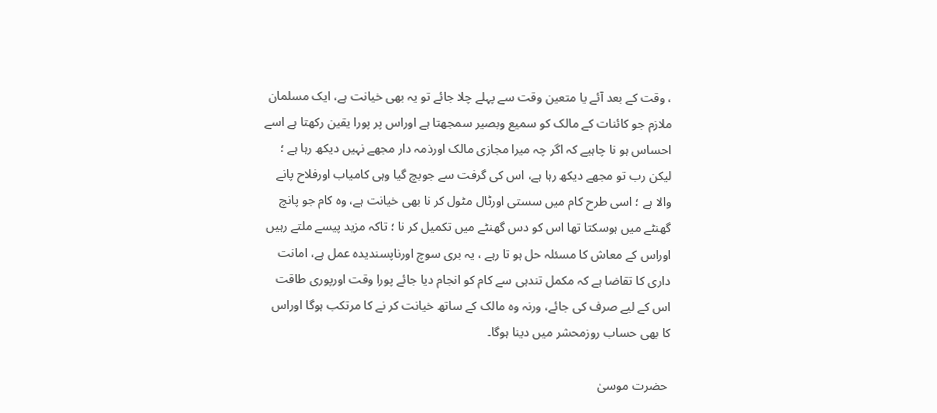، وقت کے بعد آئے یا متعین وقت سے پہلے چلا جائے تو یہ بھی خیانت ہے، ایک مسلمان ملازم جو کائنات کے مالک کو سمیع وبصیر سمجھتا ہے اوراس پر پورا یقین رکھتا ہے اسے احساس ہو نا چاہیے کہ اگر چہ میرا مجازی مالک اورذمہ دار مجھے نہیں دیکھ رہا ہے ؛ لیکن رب تو مجھے دیکھ رہا ہے، اس کی گرفت سے جوبچ گیا وہی کامیاب اورفلاح پانے والا ہے ؛ اسی طرح کام میں سستی اورٹال مٹول کر نا بھی خیانت ہے، وہ کام جو پانچ گھنٹے میں ہوسکتا تھا اس کو دس گھنٹے میں تکمیل کر نا ؛ تاکہ مزید پیسے ملتے رہیں اوراس کے معاش کا مسئلہ حل ہو تا رہے ، یہ بری سوچ اورناپسندیدہ عمل ہے، امانت داری کا تقاضا ہے کہ مکمل تندہی سے کام کو انجام دیا جائے پورا وقت اورپوری طاقت اس کے لیے صرف کی جائے، ورنہ وہ مالک کے ساتھ خیانت کر نے کا مرتکب ہوگا اوراس کا بھی حساب روزمحشر میں دینا ہوگا۔

 حضرت موسیٰ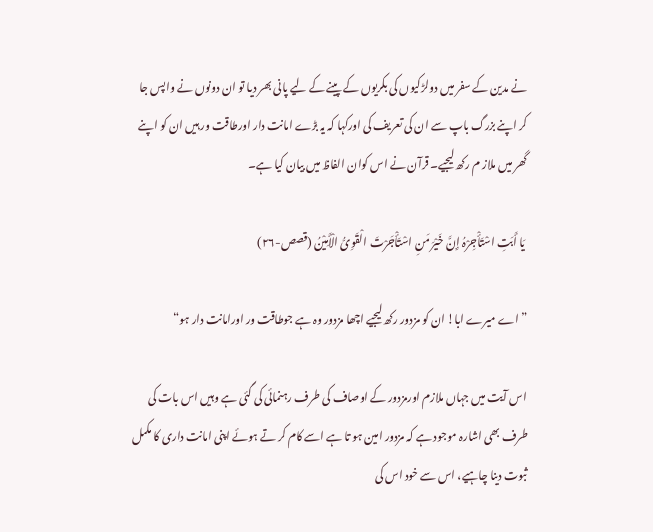نے مدین کے سفر میں دولڑکیوں کی بکریوں کے پینے کے لیے پانی بھر دیا تو ان دونوں نے واپس جا کر اپنے بزرگ باپ سے ان کی تعریف کی اورکہا کہ یہ بڑے امانت دار اورطاقت ور ہیں ان کو اپنے گھر میں ملاز م رکھ لیجیے۔ قرآن نے اس کوان الفاظ میں بیان کیا ہے۔

 یَا أَبَتِ اسْتَأْجِرْہُ إِنَّ خَیْرَ مَنِ اسْتَأْجَرْتَ الْقَوِیُّ الْأَمِیْنُ (قصص-۲۶)

”اے میرے ابا! ان کو مزدور رکھ لیجیے اچھا مزدور وہ ہے جوطاقت ور اورامانت دار ہو“

اس آیت میں جہاں ملازم اورمزدور کے اوصاف کی طرف رہنمائی کی گئی ہے وہیں اس بات کی طرف بھی اشارہ موجود ہے کہ مزدور امین ہو تا ہے اسے کام کر تے ہوئے اپنی امانت داری کا مکمل ثبوت دینا چاہیے، اس سے خود اس کی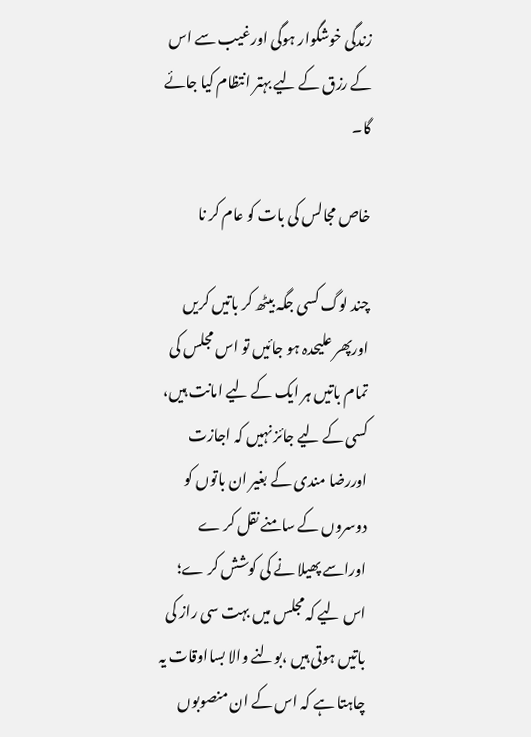زندگی خوشگوار ہوگی اورغیب سے اس کے رزق کے لیے بہتر انتظام کیا جائے گا۔

خاص مجالس کی بات کو عام کر نا

چند لوگ کسی جگہ بیٹھ کر باتیں کریں اورپھر علیحدہ ہو جائیں تو اس مجلس کی تمام باتیں ہر ایک کے لیے امانت ہیں، کسی کے لیے جائز نہیں کہ اجازت اوررضا مندی کے بغیر ان باتوں کو دوسروں کے سامنے نقل کر ے اوراسے پھیلا نے کی کوشش کر ے؛ اس لیے کہ مجلس میں بہت سی راز کی باتیں ہوتی ہیں ،بولنے والا بسااوقات یہ چاہتا ہے کہ اس کے ان منصوبوں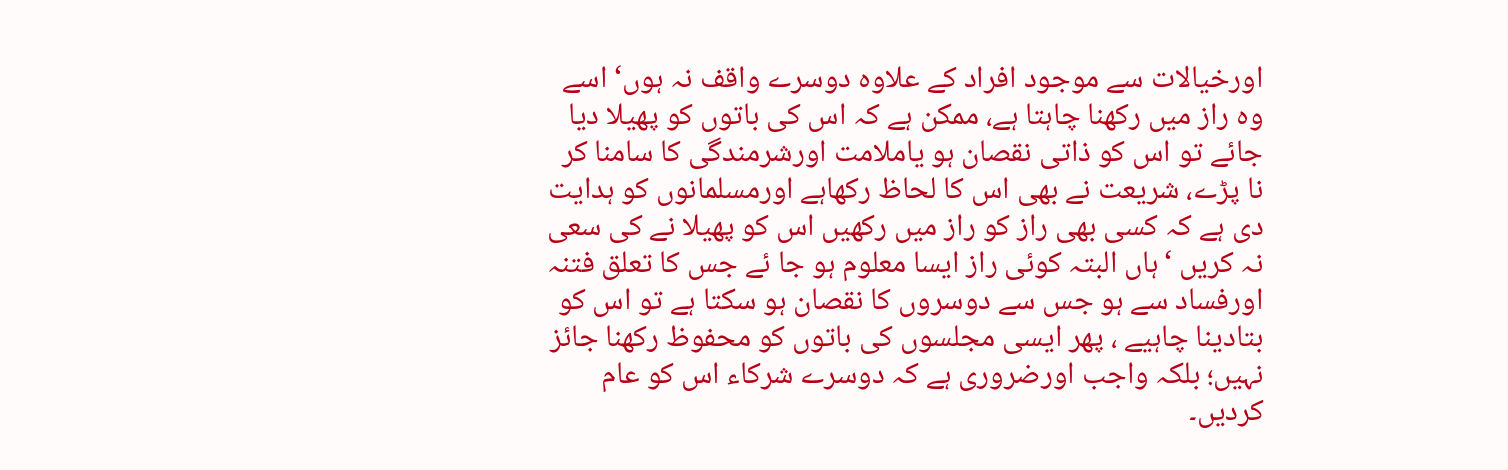اورخیالات سے موجود افراد کے علاوہ دوسرے واقف نہ ہوں‘ اسے وہ راز میں رکھنا چاہتا ہے، ممکن ہے کہ اس کی باتوں کو پھیلا دیا جائے تو اس کو ذاتی نقصان ہو یاملامت اورشرمندگی کا سامنا کر نا پڑے، شریعت نے بھی اس کا لحاظ رکھاہے اورمسلمانوں کو ہدایت دی ہے کہ کسی بھی راز کو راز میں رکھیں اس کو پھیلا نے کی سعی نہ کریں ‘ہاں البتہ کوئی راز ایسا معلوم ہو جا ئے جس کا تعلق فتنہ اورفساد سے ہو جس سے دوسروں کا نقصان ہو سکتا ہے تو اس کو بتادینا چاہیے ، پھر ایسی مجلسوں کی باتوں کو محفوظ رکھنا جائز نہیں؛ بلکہ واجب اورضروری ہے کہ دوسرے شرکاء اس کو عام کردیں۔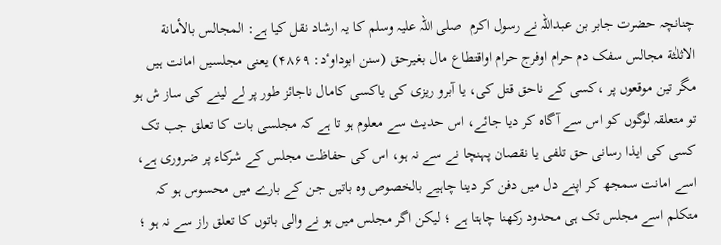چنانچہ حضرت جابر بن عبداللہ نے رسول اکرم  صلی اللہ علیہ وسلم کا یہ ارشاد نقل کیا ہے: المجالس بالأمانة الاثلٰثة مجالس سفک دم حرام اوفرج حرام اواقتطاع مال بغیرحق (سنن ابوداوٴد: ۴۸۶۹) یعنی مجلسیں امانت ہیں مگر تین موقعوں پر ،کسی کے ناحق قتل کی، یا آبرو ریزی کی یاکسی کامال ناجائز طور پر لے لینے کی ساز ش ہو تو متعلقہ لوگوں کو اس سے آگاہ کر دیا جائے، اس حدیث سے معلوم ہو تا ہے کہ مجلسی بات کا تعلق جب تک کسی کی ایذا رسانی حق تلفی یا نقصان پہنچا نے سے نہ ہو، اس کی حفاظت مجلس کے شرکاء پر ضروری ہے، اسے امانت سمجھ کر اپنے دل میں دفن کر دینا چاہیے بالخصوص وہ باتیں جن کے بارے میں محسوس ہو کہ متکلم اسے مجلس تک ہی محدود رکھنا چاہتا ہے ؛ لیکن اگر مجلس میں ہو نے والی باتوں کا تعلق راز سے نہ ہو ؛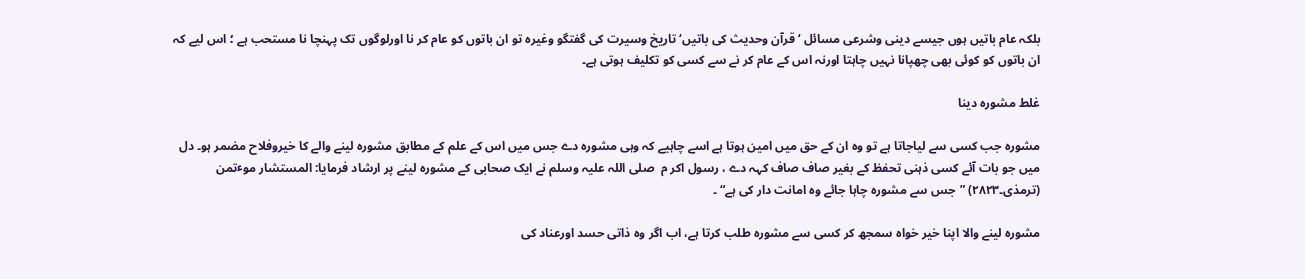بلکہ عام باتیں ہوں جیسے دینی وشرعی مسائل ‘قرآن وحدیث کی باتیں‘ تاریخ وسیرت کی گفتگو وغیرہ تو ان باتوں کو عام کر نا اورلوگوں تک پہنچا نا مستحب ہے ؛ اس لیے کہ ان باتوں کو کوئی بھی چھپانا نہیں چاہتا اورنہ اس کے عام کر نے سے کسی کو تکلیف ہوتی ہے۔

غلط مشورہ دینا

مشورہ جب کسی سے لیاجاتا ہے تو وہ ان کے حق میں امین ہوتا ہے اسے چاہیے کہ وہی مشورہ دے جس میں اس کے علم کے مطابق مشورہ لینے والے کا خیروفلاح مضمر ہو۔ دل میں جو بات آئے کسی ذہنی تحفظ کے بغیر صاف صاف کہہ دے ، رسول اکر م  صلی اللہ علیہ وسلم نے ایک صحابی کے مشورہ لینے پر ارشاد فرمایا: المستشار موٴتمن (ترمذی۔۲۸۲۳) ”جس سے مشورہ چاہا جائے وہ امانت دار کی ہے“ ۔

مشورہ لینے والا اپنا خیر خواہ سمجھ کر کسی سے مشورہ طلب کرتا ہے، اب اگر وہ ذاتی حسد اورعناد کی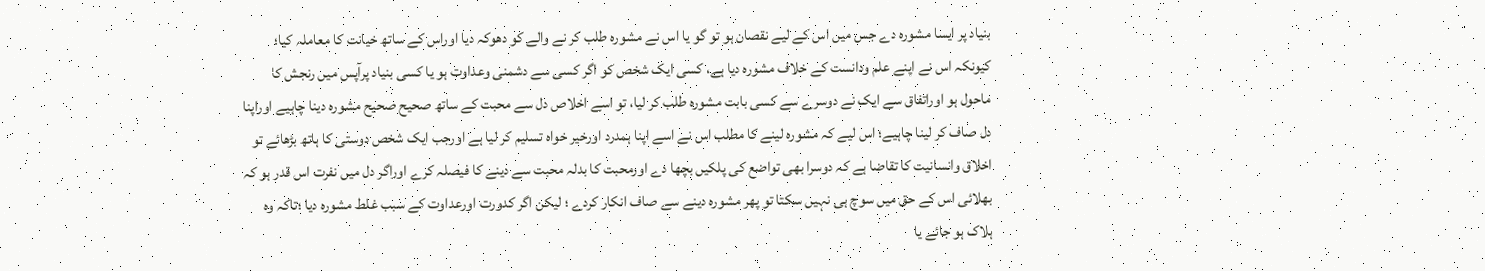بنیاد پر ایسا مشورہ دے جس میں اس کے لیے نقصان ہو تو گو یا اس نے مشورہ طلب کر نے والے کو دھوکہ دیا اوراس کے ساتھ خیانت کا معاملہ کیا؛ کیونکہ اس نے اپنے علم ودانست کے خلاف مشورہ دیا ہے، کسی ایک شخص کو اگر کسی سے دشمنی وعداوت ہو یا کسی بنیاد پرآپس میں رنجش کا ماحول ہو اوراتفاق سے ایک نے دوسرے سے کسی بابت مشورہ طلب کر لیا، تو اسے اخلاص دل سے محبت کے ساتھ صحیح صحیح مشورہ دینا چاہیے اوراپنا دل صاف کر لینا چاہیے؛ اس لیے کہ مشورہ لینے کا مطلب اس نے اسے اپنا ہمدرد اورخیر خواہ تسلیم کر لیا ہے اورجب ایک شخص دوستی کا ہاتھ بڑھائے تو اخلاق وانسانیت کا تقاضا ہے کہ دوسرا بھی تواضع کی پلکیں بچھا دے اورمحبت کا بدلہ محبت سے دینے کا فیصلہ کرے اوراگر دل میں نفرت اس قدر ہو کہ بھلائی اس کے حق میں سوچ ہی نہیں سکتا تو پھر مشورہ دینے سے صاف انکار کردے ؛ لیکن اگر کدورت اورعداوت کے سبب غلط مشورہ دیا ؛تاکہ وہ ہلاک ہو جائے یا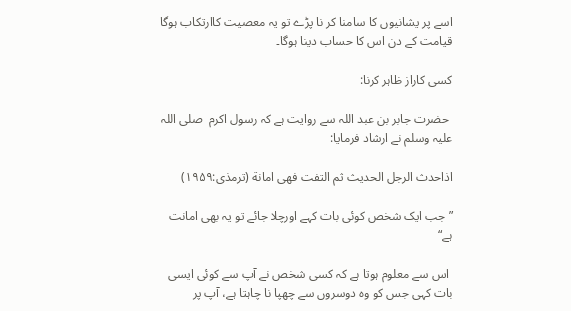اسے پر یشانیوں کا سامنا کر نا پڑے تو یہ معصیت کاارتکاب ہوگا قیامت کے دن اس کا حساب دینا ہوگا۔

کسی کاراز ظاہر کرنا:

 حضرت جابر بن عبد اللہ سے روایت ہے کہ رسول اکرم  صلی اللہ علیہ وسلم نے ارشاد فرمایا:

اذاحدث الرجل الحدیث ثم التفت فھی امانة (ترمذی:۱۹۵۹)

”جب ایک شخص کوئی بات کہے اورچلا جائے تو یہ بھی امانت ہے“

 اس سے معلوم ہوتا ہے کہ کسی شخص نے آپ سے کوئی ایسی بات کہی جس کو وہ دوسروں سے چھپا نا چاہتا ہے، آپ پر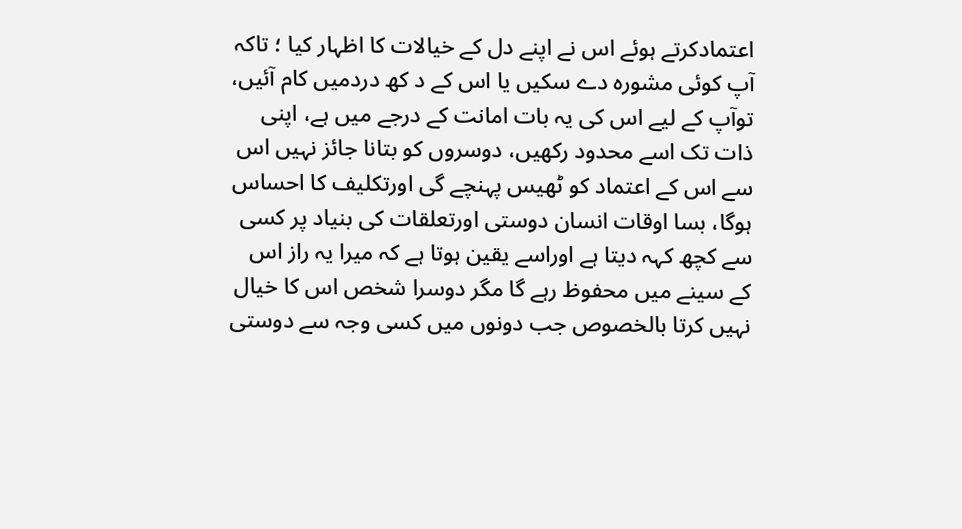اعتمادکرتے ہوئے اس نے اپنے دل کے خیالات کا اظہار کیا ؛ تاکہ آپ کوئی مشورہ دے سکیں یا اس کے د کھ دردمیں کام آئیں، توآپ کے لیے اس کی یہ بات امانت کے درجے میں ہے، اپنی ذات تک اسے محدود رکھیں، دوسروں کو بتانا جائز نہیں اس سے اس کے اعتماد کو ٹھیس پہنچے گی اورتکلیف کا احساس ہوگا، بسا اوقات انسان دوستی اورتعلقات کی بنیاد پر کسی سے کچھ کہہ دیتا ہے اوراسے یقین ہوتا ہے کہ میرا یہ راز اس کے سینے میں محفوظ رہے گا مگر دوسرا شخص اس کا خیال نہیں کرتا بالخصوص جب دونوں میں کسی وجہ سے دوستی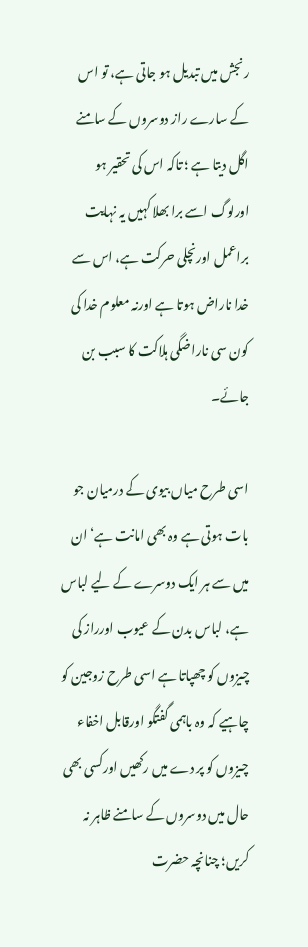رنجش میں تبدیل ہو جاتی ہے، تو اس کے سارے راز دوسروں کے سامنے اگل دیتا ہے ؛ تاکہ اس کی تحقیر ہو اورلوگ اسے برا بھلا کہیں یہ نہایت براعمل اورنچلی حرکت ہے، اس سے خدا ناراض ہوتا ہے اورنہ معلوم خدا کی کون سی ناراضگی ہلاکت کا سبب بن جائے۔

اسی طرح میاں بیوی کے درمیان جو بات ہوتی ہے وہ بھی امانت ہے‘ ان میں سے ہر ایک دوسرے کے لیے لباس ہے، لباس بدن کے عیوب اورراز کی چیزوں کو چھپاتا ہے اسی طرح زوجین کو چاہیے کہ وہ باہمی گفتگو اورقابل اخفاء چیزوں کو پر دے میں رکھیں اورکسی بھی حال میں دوسروں کے سامنے ظاہر نہ کریں؛ چنانچہ حضرت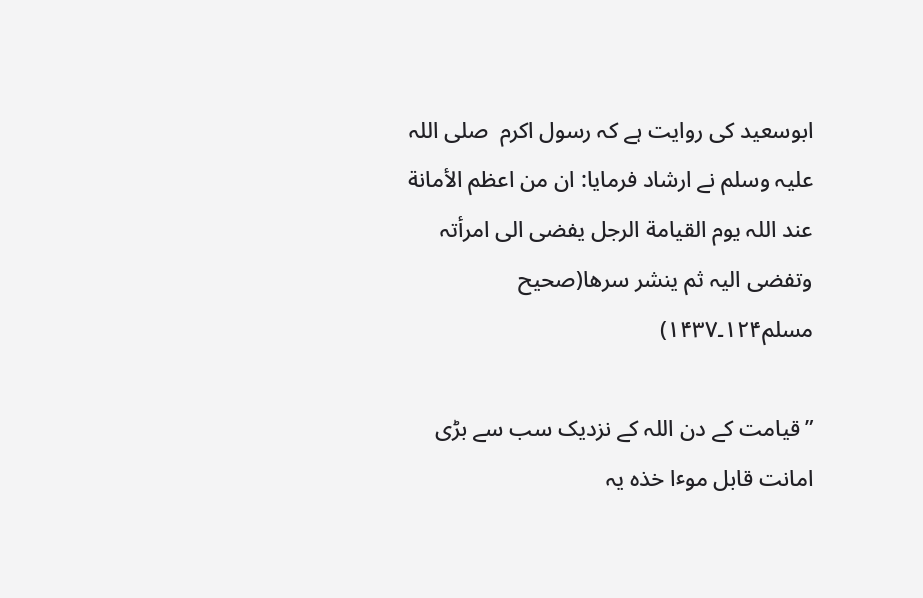ابوسعید کی روایت ہے کہ رسول اکرم  صلی اللہ علیہ وسلم نے ارشاد فرمایا: ان من اعظم الأمانة عند اللہ یوم القیامة الرجل یفضی الی امرأتہ وتفضی الیہ ثم ینشر سرھا(صحیح مسلم۱۲۴۔۱۴۳۷)

”قیامت کے دن اللہ کے نزدیک سب سے بڑی امانت قابل موٴا خذہ یہ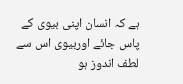ہے کہ انسان اپنی بیوی کے پاس جائے اوربیوی اس سے لطف اندوز ہو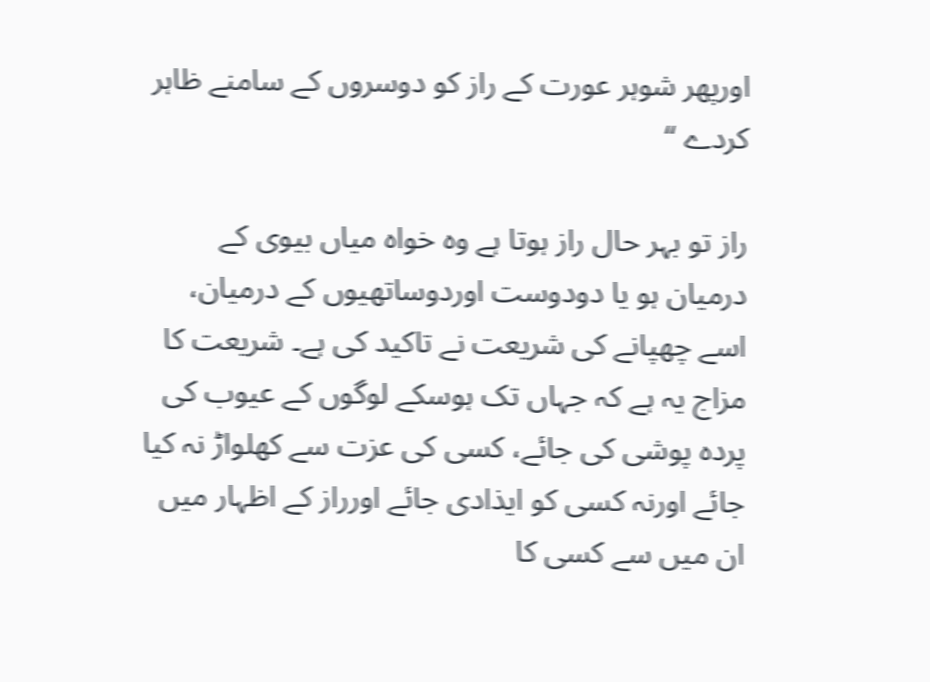اورپھر شوہر عورت کے راز کو دوسروں کے سامنے ظاہر کردے “

راز تو بہر حال راز ہوتا ہے وہ خواہ میاں بیوی کے درمیان ہو یا دودوست اوردوساتھیوں کے درمیان، اسے چھپانے کی شریعت نے تاکید کی ہے۔ شریعت کا مزاج یہ ہے کہ جہاں تک ہوسکے لوگوں کے عیوب کی پردہ پوشی کی جائے، کسی کی عزت سے کھلواڑ نہ کیا جائے اورنہ کسی کو ایذادی جائے اورراز کے اظہار میں ان میں سے کسی کا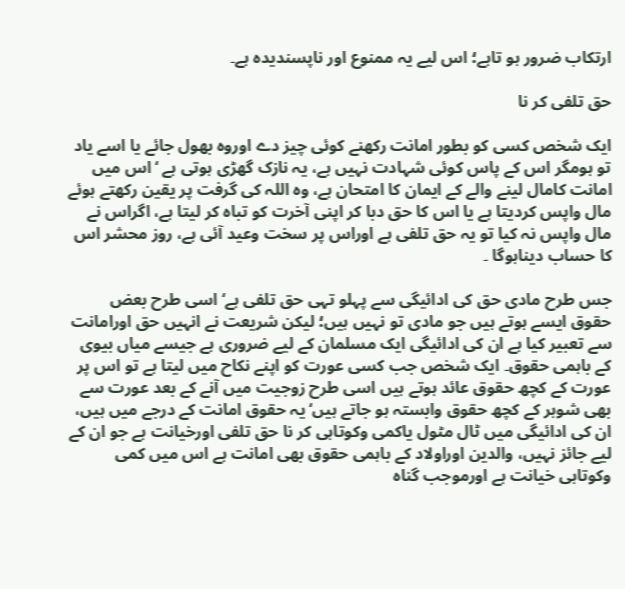ارتکاب ضرور ہو تاہے؛ اس لیے یہ ممنوع اور ناپسندیدہ ہے۔

حق تلفی کر نا

ایک شخص کسی کو بطور امانت رکھنے کوئی چیز دے اوروہ بھول جائے یا اسے یاد تو ہومگر اس کے پاس کوئی شہادت نہیں ہے، یہ نازک گھڑی ہوتی ہے ‘اس میں امانت کامال لینے والے کے ایمان کا امتحان ہے، وہ اللہ کی گرفت پر یقین رکھتے ہوئے مال واپس کردیتا ہے یا اس کا حق دبا کر اپنی آخرت کو تباہ کر لیتا ہے، اگراس نے مال واپس نہ کیا تو یہ حق تلفی ہے اوراس پر سخت وعید آئی ہے، روز محشر اس کا حساب دیناہوگا ۔

جس طرح مادی حق کی ادائیگی سے پہلو تہی حق تلفی ہے‘ اسی طرح بعض حقوق ایسے ہوتے ہیں جو مادی تو نہیں ہیں؛ لیکن شریعت نے انہیں حق اورامانت سے تعبیر کیا ہے ان کی ادائیگی ایک مسلمان کے لیے ضروری ہے جیسے میاں بیوی کے باہمی حقوق۔ ایک شخص جب کسی عورت کو اپنے نکاح میں لیتا ہے تو اس پر عورت کے کچھ حقوق عائد ہوتے ہیں اسی طرح زوجیت میں آنے کے بعد عورت سے بھی شوہر کے کچھ حقوق وابستہ ہو جاتے ہیں‘ یہ حقوق امانت کے درجے میں ہیں، ان کی ادائیگی میں ٹال مٹول یاکمی وکوتاہی کر نا حق تلفی اورخیانت ہے جو ان کے لیے جائز نہیں، والدین اوراولاد کے باہمی حقوق بھی امانت ہے اس میں کمی وکوتاہی خیانت ہے اورموجب گناہ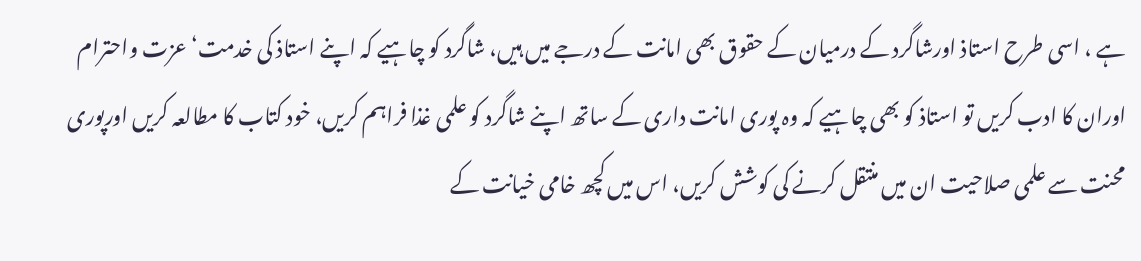ہے ، اسی طرح استاذ اورشاگرد کے درمیان کے حقوق بھی امانت کے درجے میں ہیں، شاگرد کو چاہیے کہ اپنے استاذ کی خدمت‘ عزت واحترام اوران کا ادب کریں تو استاذ کو بھی چاہیے کہ وہ پوری امانت داری کے ساتھ اپنے شاگرد کو علمی غذا فراہم کریں، خود کتاب کا مطالعہ کریں اورپوری محنت سے علمی صلاحیت ان میں منتقل کرنے کی کوشش کریں، اس میں کچھ خامی خیانت کے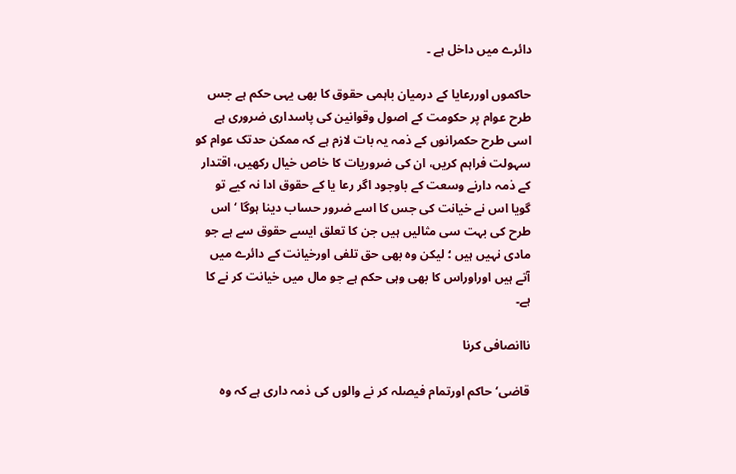دائرے میں داخل ہے ۔

حاکموں اوررعایا کے درمیان باہمی حقوق کا بھی یہی حکم ہے جس طرح عوام پر حکومت کے اصول وقوانین کی پاسداری ضروری ہے اسی طرح حکمرانوں کے ذمہ یہ بات لازم ہے کہ ممکن حدتک عوام کو سہولت فراہم کریں، ان کی ضروریات کا خاص خیال رکھیں، اقتدار کے ذمہ دارنے وسعت کے باوجود اگر رعا یا کے حقوق ادا نہ کیے تو گویا اس نے خیانت کی جس کا اسے ضرور حساب دینا ہوگا ‘اس طرح کی بہت سی مثالیں ہیں جن کا تعلق ایسے حقوق سے ہے جو مادی نہیں ہیں ؛ لیکن وہ بھی حق تلفی اورخیانت کے دائرے میں آتے ہیں اوراوراس کا بھی وہی حکم ہے جو مال میں خیانت کر نے کا ہے۔

ناانصافی کرنا

قاضی‘ حاکم اورتمام فیصلہ کر نے والوں کی ذمہ داری ہے کہ وہ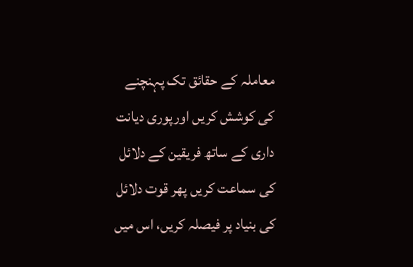معاملہ کے حقائق تک پہنچنے کی کوشش کریں اورپوری دیانت داری کے ساتھ فریقین کے دلائل کی سماعت کریں پھر قوت دلائل کی بنیاد پر فیصلہ کریں، اس میں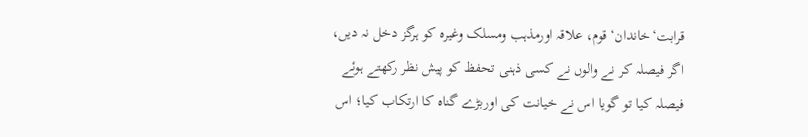قرابت‘خاندان‘ قوم، علاقہ اورمذہب ومسلک وغیرہ کو ہرگز دخل نہ دیں، اگر فیصلہ کر نے والوں نے کسی ذہنی تحفظ کو پیش نظر رکھتے ہوئے فیصلہ کیا تو گویا اس نے خیانت کی اوربڑے گناہ کا ارتکاب کیا؛ اس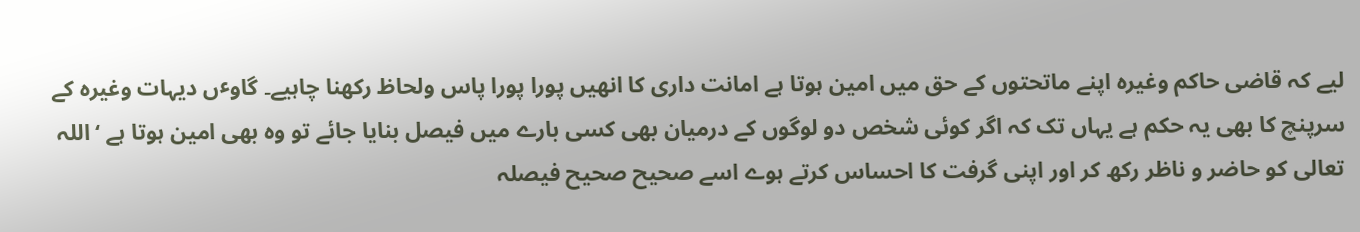لیے کہ قاضی حاکم وغیرہ اپنے ماتحتوں کے حق میں امین ہوتا ہے امانت داری کا انھیں پورا پورا پاس ولحاظ رکھنا چاہیے۔ گاوٴں دیہات وغیرہ کے سرپنچ کا بھی یہ حکم ہے یہاں تک کہ اگر کوئی شخص دو لوگوں کے درمیان بھی کسی بارے میں فیصل بنایا جائے تو وہ بھی امین ہوتا ہے ‘اللہ تعالی کو حاضر و ناظر رکھ کر اور اپنی گرفت کا احساس کرتے ہوے اسے صحیح صحیح فیصلہ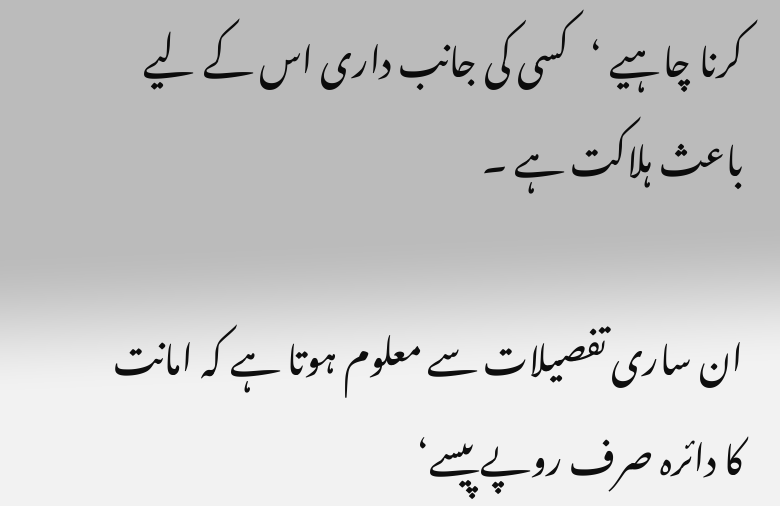کرنا چاہیے ‘کسی کی جانب داری اس کے لیے باعث ہلاکت ہے ۔

ان ساری تفصیلات سے معلوم ہوتا ہے کہ امانت کا دائرہ صرف روپے پیسے‘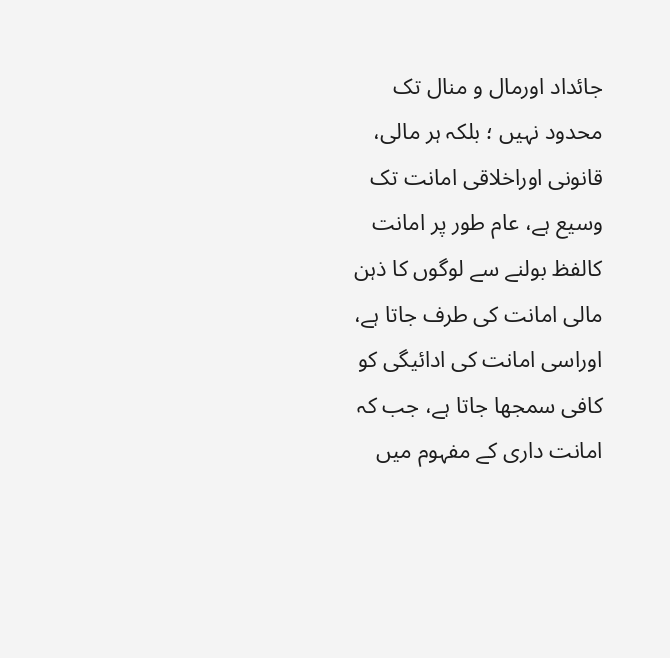جائداد اورمال و منال تک محدود نہیں ؛ بلکہ ہر مالی، قانونی اوراخلاقی امانت تک وسیع ہے، عام طور پر امانت کالفظ بولنے سے لوگوں کا ذہن مالی امانت کی طرف جاتا ہے، اوراسی امانت کی ادائیگی کو کافی سمجھا جاتا ہے، جب کہ امانت داری کے مفہوم میں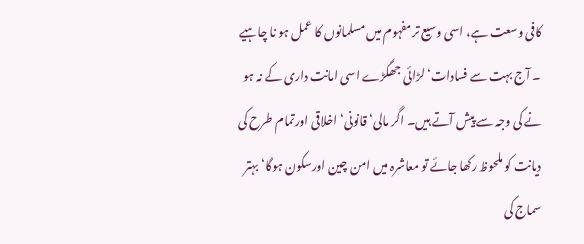کافی وسعت ہے، اسی وسیع تر مفہوم میں مسلمانوں کا عمل ہو نا چاہیے ۔ آج بہت سے فسادات‘لڑائی جھگڑے اسی امانت داری کے نہ ہو نے کی وجہ سے پیش آتے ہیں۔ اگر مالی‘ قانونی‘ اخلاقی اورتمام طرح کی دیانت کو ملحوظ رکھا جائے تو معاشرہ میں امن چین اورسکون ہوگا‘ بہتر سماج کی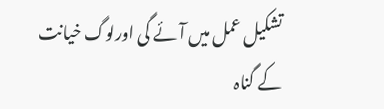تشکیل عمل میں آئے گی اورلوگ خیانت کے گناہ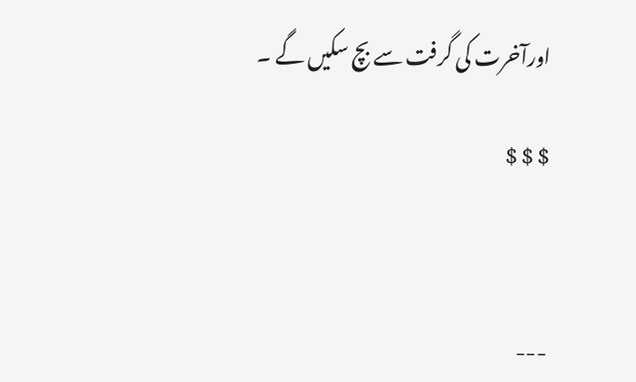اورآخرت کی گرفت سے بچ سکیں گے ۔

$ $ $



---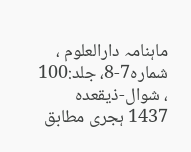ماہنامہ دارالعلوم ، شمارہ7-8، جلد:100 ، شوال-ذيقعده 1437 ہجری مطابق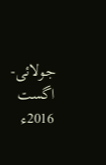جولائی-اگست 2016ء